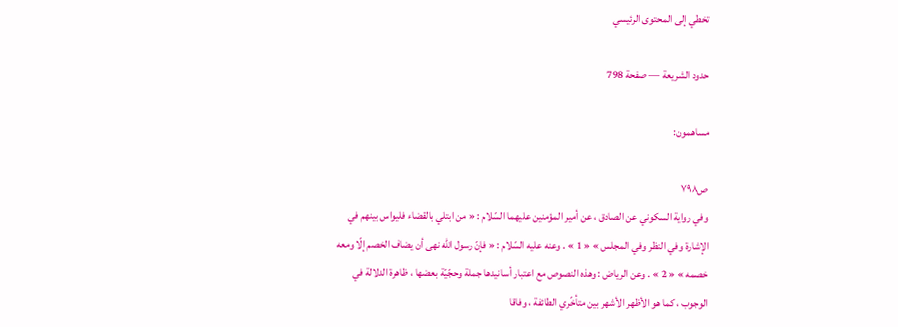تخطي إلى المحتوى الرئيسي

حدود الشريعة — صفحة 798

مساهمون:

ص٧٩٨
وفي رواية السكوني عن الصادق ، عن أمير المؤمنين عليهما السّلام : « من ابتلي بالقضاء فليواس بينهم في الإشارة وفي النظر وفي المجلس » « 1 » . وعنه عليه السّلام : « فإنّ رسول اللّه نهى أن يضاف الخصم إلّا ومعه خصمه » « 2 » . وعن الرياض : وهذه النصوص مع اعتبار أسانيدها جملة وحجّيّة بعضها ، ظاهرة الدلالة في الوجوب ، كما هو الأظهر الأشهر بين متأخّري الطائفة ، وفاقا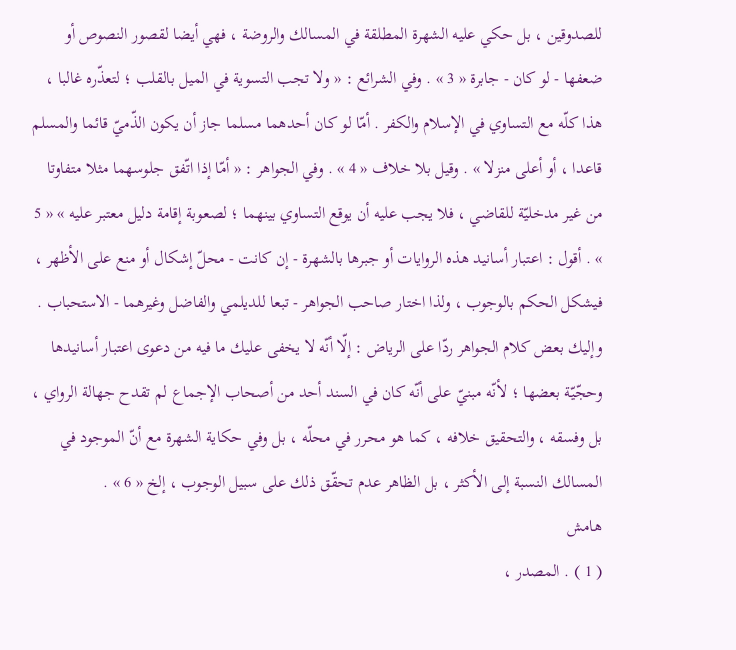للصدوقين ، بل حكي عليه الشهرة المطلقة في المسالك والروضة ، فهي أيضا لقصور النصوص أو ضعفها - لو كان - جابرة « 3 » . وفي الشرائع : « ولا تجب التسوية في الميل بالقلب ؛ لتعذّره غالبا ، هذا كلّه مع التساوي في الإسلام والكفر . أمّا لو كان أحدهما مسلما جاز أن يكون الذّميّ قائما والمسلم قاعدا ، أو أعلى منزلا » . وقيل بلا خلاف « 4 » . وفي الجواهر : « أمّا إذا اتّفق جلوسهما مثلا متفاوتا من غير مدخليّة للقاضي ، فلا يجب عليه أن يوقع التساوي بينهما ؛ لصعوبة إقامة دليل معتبر عليه » « 5 » . أقول : اعتبار أسانيد هذه الروايات أو جبرها بالشهرة - إن كانت - محلّ إشكال أو منع على الأظهر ، فيشكل الحكم بالوجوب ، ولذا اختار صاحب الجواهر - تبعا للديلمي والفاضل وغيرهما - الاستحباب . وإليك بعض كلام الجواهر ردّا على الرياض : إلّا أنّه لا يخفى عليك ما فيه من دعوى اعتبار أسانيدها وحجّيّة بعضها ؛ لأنّه مبنيّ على أنّه كان في السند أحد من أصحاب الإجماع لم تقدح جهالة الرواي ، بل وفسقه ، والتحقيق خلافه ، كما هو محرر في محلّه ، بل وفي حكاية الشهرة مع أنّ الموجود في المسالك النسبة إلى الأكثر ، بل الظاهر عدم تحقّق ذلك على سبيل الوجوب ، إلخ « 6 » .
هامش
( 1 ) . المصدر ،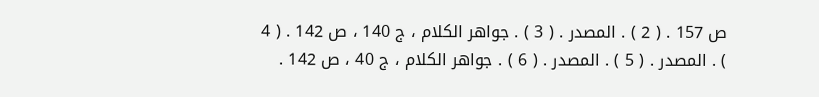ص 157 . ( 2 ) . المصدر . ( 3 ) . جواهر الكلام ، ج 140 ، ص 142 . ( 4 ) . المصدر . ( 5 ) . المصدر . ( 6 ) . جواهر الكلام ، ج 40 ، ص 142 .